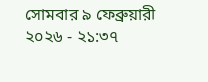সোমবার ৯ ফেব্রুয়ারী ২০২৬ - ২১:৩৭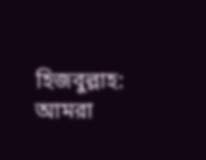হিজবুল্লাহ: আমরা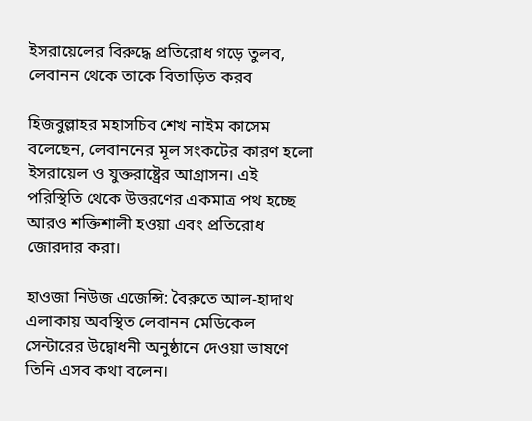ইসরায়েলের বিরুদ্ধে প্রতিরোধ গড়ে তুলব, লেবানন থেকে তাকে বিতাড়িত করব

হিজবুল্লাহর মহাসচিব শেখ নাইম কাসেম বলেছেন, লেবাননের মূল সংকটের কারণ হলো ইসরায়েল ও যুক্তরাষ্ট্রের আগ্রাসন। এই পরিস্থিতি থেকে উত্তরণের একমাত্র পথ হচ্ছে আরও শক্তিশালী হওয়া এবং প্রতিরোধ জোরদার করা।

হাওজা নিউজ এজেন্সি: বৈরুতে আল-হাদাথ এলাকায় অবস্থিত লেবানন মেডিকেল সেন্টারের উদ্বোধনী অনুষ্ঠানে দেওয়া ভাষণে তিনি এসব কথা বলেন।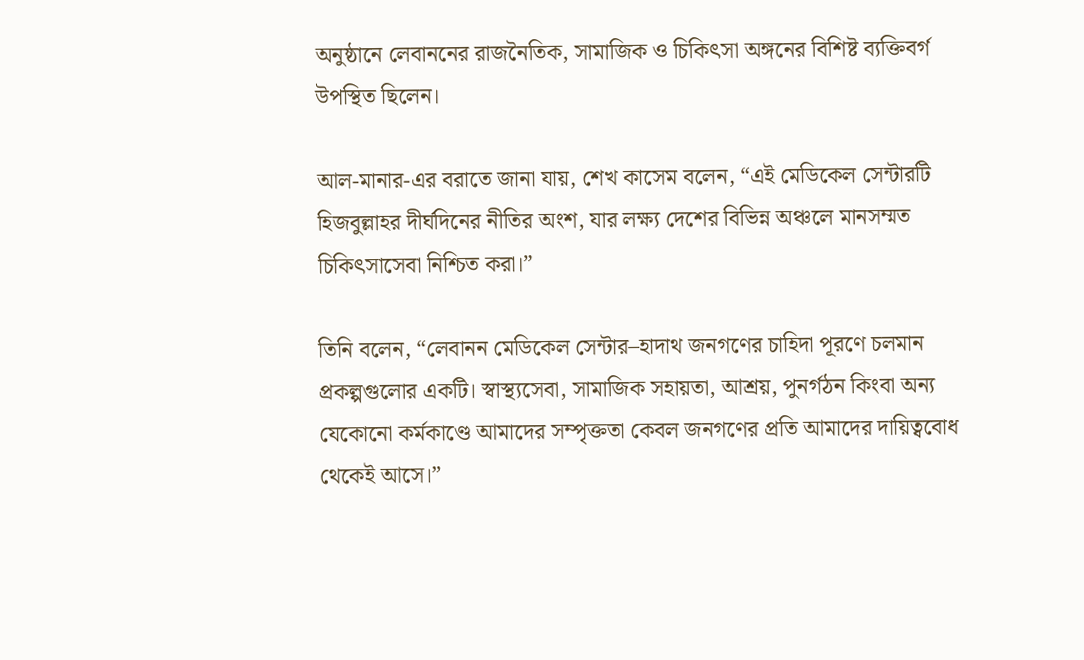অনুষ্ঠানে লেবাননের রাজনৈতিক, সামাজিক ও চিকিৎসা অঙ্গনের বিশিষ্ট ব্যক্তিবর্গ উপস্থিত ছিলেন।

আল-মানার-এর বরাতে জানা যায়, শেখ কাসেম বলেন, “এই মেডিকেল সেন্টারটি হিজবুল্লাহর দীর্ঘদিনের নীতির অংশ, যার লক্ষ্য দেশের বিভিন্ন অঞ্চলে মানসম্মত চিকিৎসাসেবা নিশ্চিত করা।”

তিনি বলেন, “লেবানন মেডিকেল সেন্টার–হাদাথ জনগণের চাহিদা পূরণে চলমান প্রকল্পগুলোর একটি। স্বাস্থ্যসেবা, সামাজিক সহায়তা, আশ্রয়, পুনর্গঠন কিংবা অন্য যেকোনো কর্মকাণ্ডে আমাদের সম্পৃক্ততা কেবল জনগণের প্রতি আমাদের দায়িত্ববোধ থেকেই আসে।”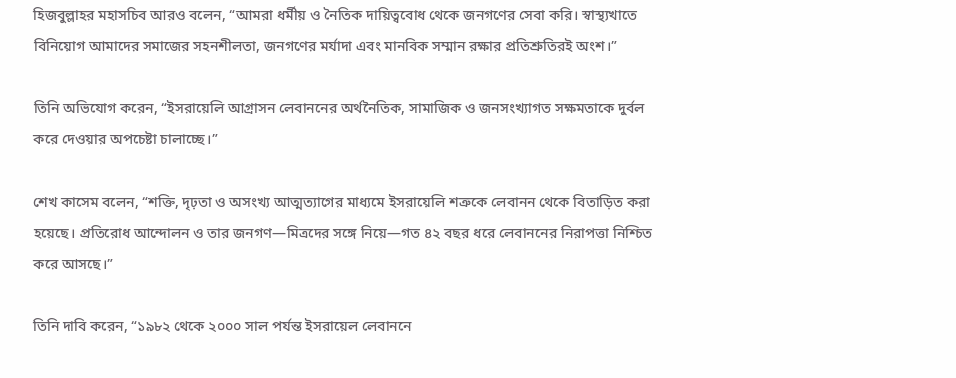হিজবুল্লাহর মহাসচিব আরও বলেন, “আমরা ধর্মীয় ও নৈতিক দায়িত্ববোধ থেকে জনগণের সেবা করি। স্বাস্থ্যখাতে বিনিয়োগ আমাদের সমাজের সহনশীলতা, জনগণের মর্যাদা এবং মানবিক সম্মান রক্ষার প্রতিশ্রুতিরই অংশ।”

তিনি অভিযোগ করেন, “ইসরায়েলি আগ্রাসন লেবাননের অর্থনৈতিক, সামাজিক ও জনসংখ্যাগত সক্ষমতাকে দুর্বল করে দেওয়ার অপচেষ্টা চালাচ্ছে।”

শেখ কাসেম বলেন, “শক্তি, দৃঢ়তা ও অসংখ্য আত্মত্যাগের মাধ্যমে ইসরায়েলি শত্রুকে লেবানন থেকে বিতাড়িত করা হয়েছে। প্রতিরোধ আন্দোলন ও তার জনগণ—মিত্রদের সঙ্গে নিয়ে—গত ৪২ বছর ধরে লেবাননের নিরাপত্তা নিশ্চিত করে আসছে।”

তিনি দাবি করেন, “১৯৮২ থেকে ২০০০ সাল পর্যন্ত ইসরায়েল লেবাননে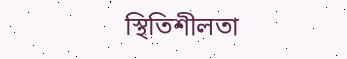স্থিতিশীলতা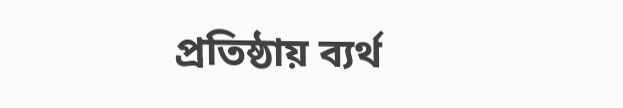প্রতিষ্ঠায় ব্যর্থ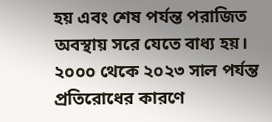হয় এবং শেষ পর্যন্ত পরাজিত অবস্থায় সরে যেতে বাধ্য হয়। ২০০০ থেকে ২০২৩ সাল পর্যন্ত প্রতিরোধের কারণে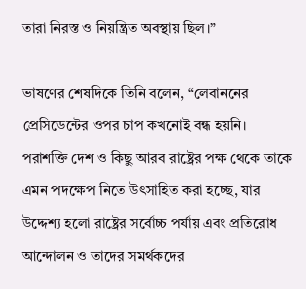তারা নিরস্ত ও নিয়ন্ত্রিত অবস্থায় ছিল।”

ভাষণের শেষদিকে তিনি বলেন, “লেবাননের প্রেসিডেন্টের ওপর চাপ কখনোই বন্ধ হয়নি। পরাশক্তি দেশ ও কিছু আরব রাষ্ট্রের পক্ষ থেকে তাকে এমন পদক্ষেপ নিতে উৎসাহিত করা হচ্ছে, যার উদ্দেশ্য হলো রাষ্ট্রের সর্বোচ্চ পর্যায় এবং প্রতিরোধ আন্দোলন ও তাদের সমর্থকদের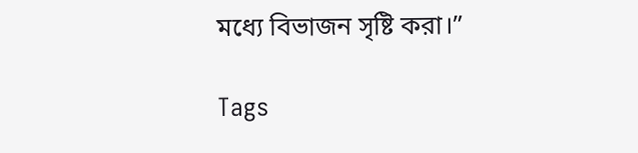মধ্যে বিভাজন সৃষ্টি করা।”

Tags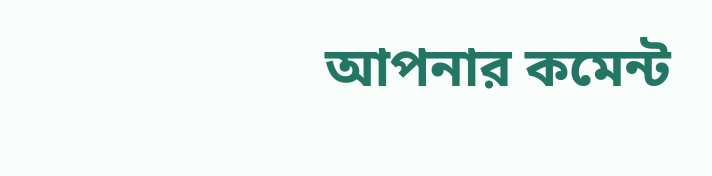আপনার কমেন্ট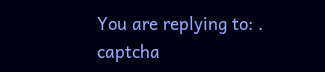You are replying to: .
captcha